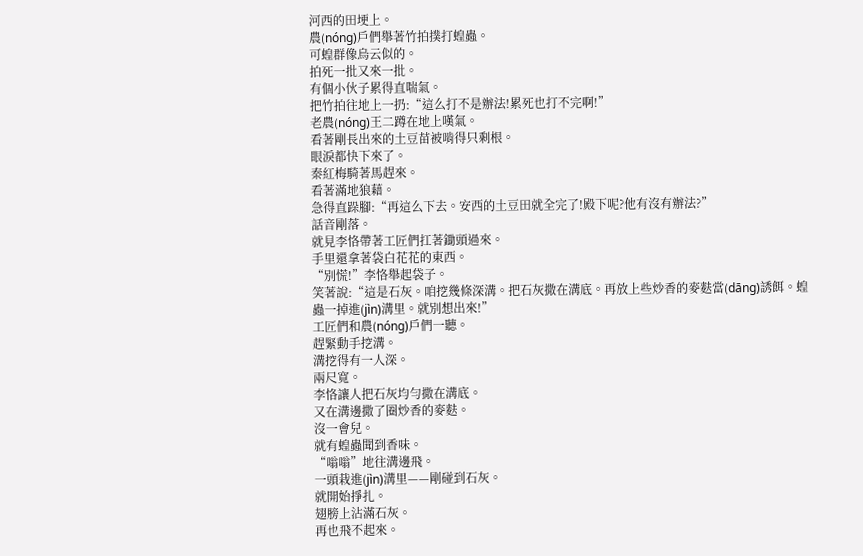河西的田埂上。
農(nóng)戶們舉著竹拍撲打蝗蟲。
可蝗群像烏云似的。
拍死一批又來一批。
有個小伙子累得直喘氣。
把竹拍往地上一扔:“這么打不是辦法!累死也打不完啊!”
老農(nóng)王二蹲在地上嘆氣。
看著剛長出來的土豆苗被啃得只剩根。
眼淚都快下來了。
秦紅梅騎著馬趕來。
看著滿地狼藉。
急得直跺腳:“再這么下去。安西的土豆田就全完了!殿下呢?他有沒有辦法?”
話音剛落。
就見李恪帶著工匠們扛著鋤頭過來。
手里還拿著袋白花花的東西。
“別慌!”李恪舉起袋子。
笑著說:“這是石灰。咱挖幾條深溝。把石灰撒在溝底。再放上些炒香的麥麩當(dāng)誘餌。蝗蟲一掉進(jìn)溝里。就別想出來!”
工匠們和農(nóng)戶們一聽。
趕緊動手挖溝。
溝挖得有一人深。
兩尺寬。
李恪讓人把石灰均勻撒在溝底。
又在溝邊撒了圈炒香的麥麩。
沒一會兒。
就有蝗蟲聞到香味。
“嗡嗡”地往溝邊飛。
一頭栽進(jìn)溝里——剛碰到石灰。
就開始掙扎。
翅膀上沾滿石灰。
再也飛不起來。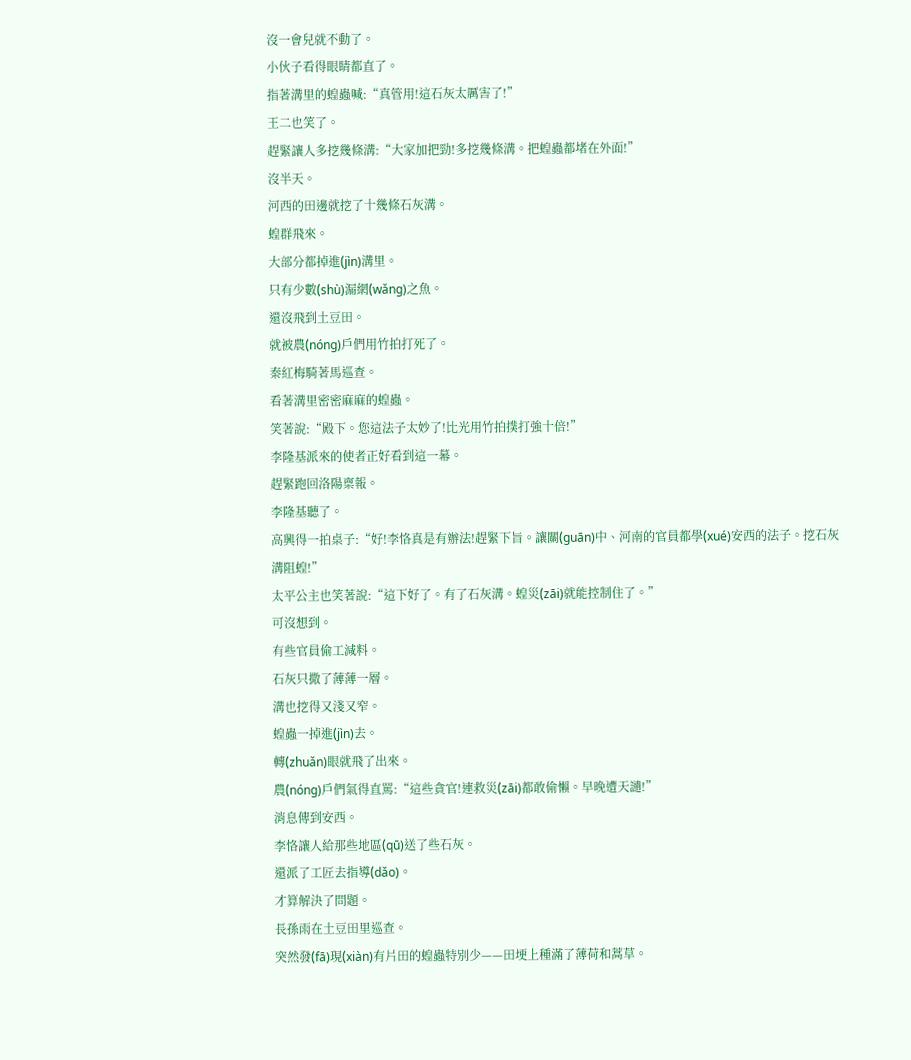沒一會兒就不動了。
小伙子看得眼睛都直了。
指著溝里的蝗蟲喊:“真管用!這石灰太厲害了!”
王二也笑了。
趕緊讓人多挖幾條溝:“大家加把勁!多挖幾條溝。把蝗蟲都堵在外面!”
沒半天。
河西的田邊就挖了十幾條石灰溝。
蝗群飛來。
大部分都掉進(jìn)溝里。
只有少數(shù)漏網(wǎng)之魚。
還沒飛到土豆田。
就被農(nóng)戶們用竹拍打死了。
秦紅梅騎著馬巡查。
看著溝里密密麻麻的蝗蟲。
笑著說:“殿下。您這法子太妙了!比光用竹拍撲打強十倍!”
李隆基派來的使者正好看到這一幕。
趕緊跑回洛陽稟報。
李隆基聽了。
高興得一拍桌子:“好!李恪真是有辦法!趕緊下旨。讓關(guān)中、河南的官員都學(xué)安西的法子。挖石灰溝阻蝗!”
太平公主也笑著說:“這下好了。有了石灰溝。蝗災(zāi)就能控制住了。”
可沒想到。
有些官員偷工減料。
石灰只撒了薄薄一層。
溝也挖得又淺又窄。
蝗蟲一掉進(jìn)去。
轉(zhuǎn)眼就飛了出來。
農(nóng)戶們氣得直罵:“這些貪官!連救災(zāi)都敢偷懶。早晚遭天譴!”
消息傳到安西。
李恪讓人給那些地區(qū)送了些石灰。
還派了工匠去指導(dǎo)。
才算解決了問題。
長孫雨在土豆田里巡查。
突然發(fā)現(xiàn)有片田的蝗蟲特別少——田埂上種滿了薄荷和蒿草。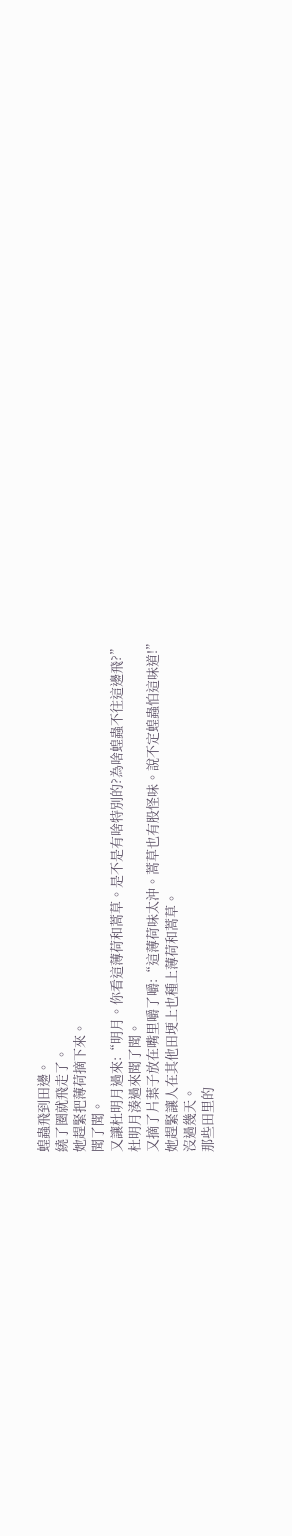蝗蟲飛到田邊。
繞了圈就飛走了。
她趕緊把薄荷摘下來。
聞了聞。
又讓杜明月過來:“明月。你看這薄荷和蒿草。是不是有啥特別的?為啥蝗蟲不往這邊飛?”
杜明月湊過來聞了聞。
又摘了片葉子放在嘴里嚼了嚼:“這薄荷味太沖。蒿草也有股怪味。說不定蝗蟲怕這味道!”
她趕緊讓人在其他田埂上也種上薄荷和蒿草。
沒過幾天。
那些田里的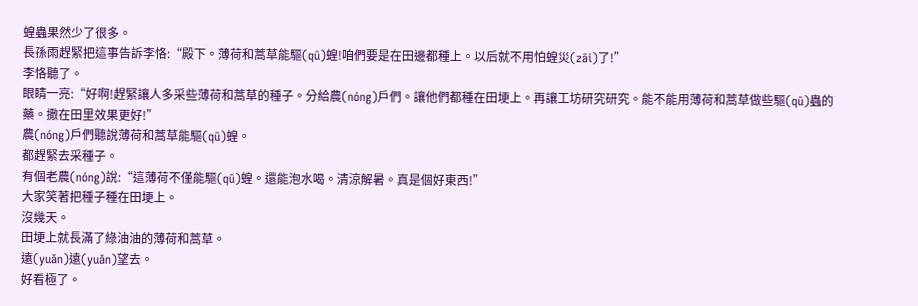蝗蟲果然少了很多。
長孫雨趕緊把這事告訴李恪:“殿下。薄荷和蒿草能驅(qū)蝗!咱們要是在田邊都種上。以后就不用怕蝗災(zāi)了!”
李恪聽了。
眼睛一亮:“好啊!趕緊讓人多采些薄荷和蒿草的種子。分給農(nóng)戶們。讓他們都種在田埂上。再讓工坊研究研究。能不能用薄荷和蒿草做些驅(qū)蟲的藥。撒在田里效果更好!”
農(nóng)戶們聽說薄荷和蒿草能驅(qū)蝗。
都趕緊去采種子。
有個老農(nóng)說:“這薄荷不僅能驅(qū)蝗。還能泡水喝。清涼解暑。真是個好東西!”
大家笑著把種子種在田埂上。
沒幾天。
田埂上就長滿了綠油油的薄荷和蒿草。
遠(yuǎn)遠(yuǎn)望去。
好看極了。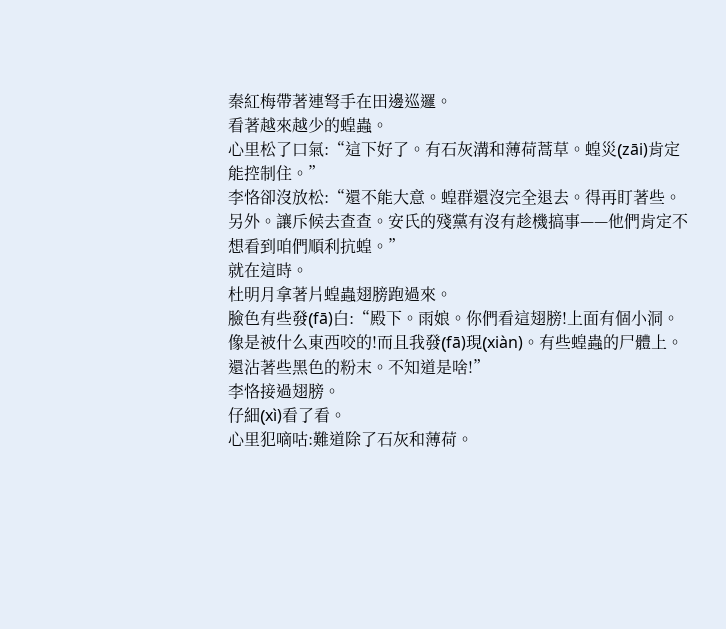秦紅梅帶著連弩手在田邊巡邏。
看著越來越少的蝗蟲。
心里松了口氣:“這下好了。有石灰溝和薄荷蒿草。蝗災(zāi)肯定能控制住。”
李恪卻沒放松:“還不能大意。蝗群還沒完全退去。得再盯著些。另外。讓斥候去查查。安氏的殘黨有沒有趁機搞事——他們肯定不想看到咱們順利抗蝗。”
就在這時。
杜明月拿著片蝗蟲翅膀跑過來。
臉色有些發(fā)白:“殿下。雨娘。你們看這翅膀!上面有個小洞。像是被什么東西咬的!而且我發(fā)現(xiàn)。有些蝗蟲的尸體上。還沾著些黑色的粉末。不知道是啥!”
李恪接過翅膀。
仔細(xì)看了看。
心里犯嘀咕:難道除了石灰和薄荷。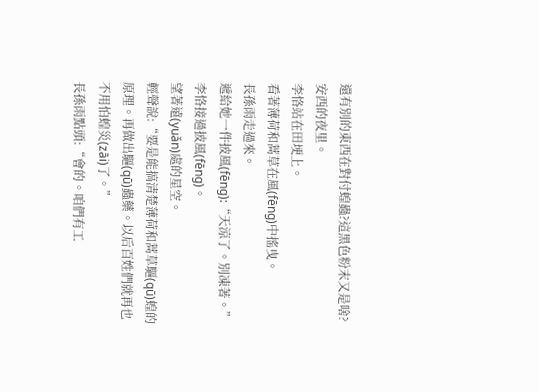還有別的東西在對付蝗蟲?這黑色粉末又是啥?
安西的夜里。
李恪站在田埂上。
看著薄荷和蒿草在風(fēng)中搖曳。
長孫雨走過來。
遞給她一件披風(fēng):“天涼了。別凍著。”
李恪接過披風(fēng)。
望著遠(yuǎn)處的星空。
輕聲說:“要是能搞清楚薄荷和蒿草驅(qū)蝗的原理。再做出驅(qū)蟲藥。以后百姓們就再也不用怕蝗災(zāi)了。”
長孫雨點頭:“會的。咱們有工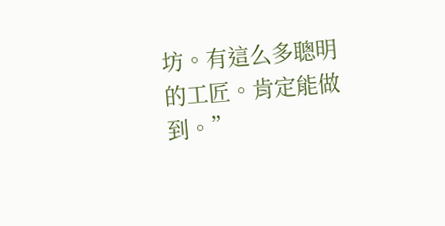坊。有這么多聰明的工匠。肯定能做到。”